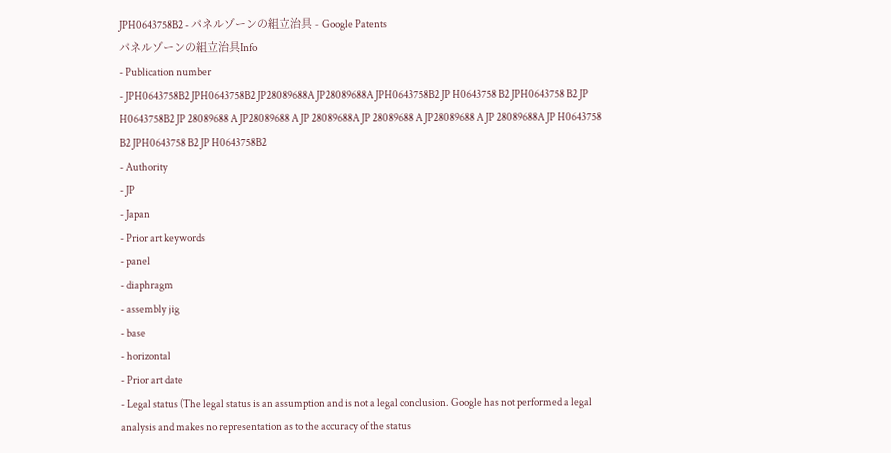JPH0643758B2 - パネルゾーンの組立治具 - Google Patents
パネルゾーンの組立治具Info
- Publication number
- JPH0643758B2 JPH0643758B2 JP28089688A JP28089688A JPH0643758B2 JP H0643758 B2 JPH0643758 B2 JP H0643758B2 JP 28089688 A JP28089688 A JP 28089688A JP 28089688 A JP28089688 A JP 28089688A JP H0643758 B2 JPH0643758 B2 JP H0643758B2
- Authority
- JP
- Japan
- Prior art keywords
- panel
- diaphragm
- assembly jig
- base
- horizontal
- Prior art date
- Legal status (The legal status is an assumption and is not a legal conclusion. Google has not performed a legal analysis and makes no representation as to the accuracy of the status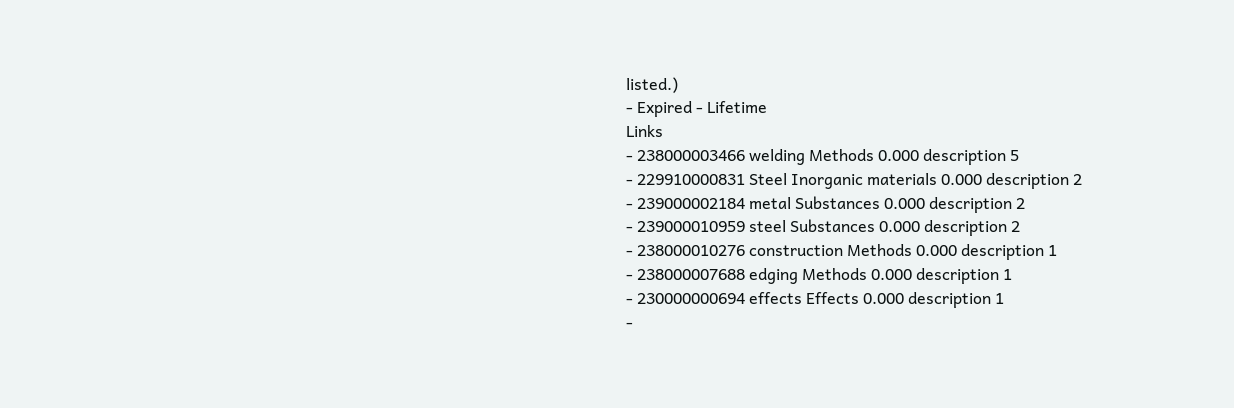listed.)
- Expired - Lifetime
Links
- 238000003466 welding Methods 0.000 description 5
- 229910000831 Steel Inorganic materials 0.000 description 2
- 239000002184 metal Substances 0.000 description 2
- 239000010959 steel Substances 0.000 description 2
- 238000010276 construction Methods 0.000 description 1
- 238000007688 edging Methods 0.000 description 1
- 230000000694 effects Effects 0.000 description 1
-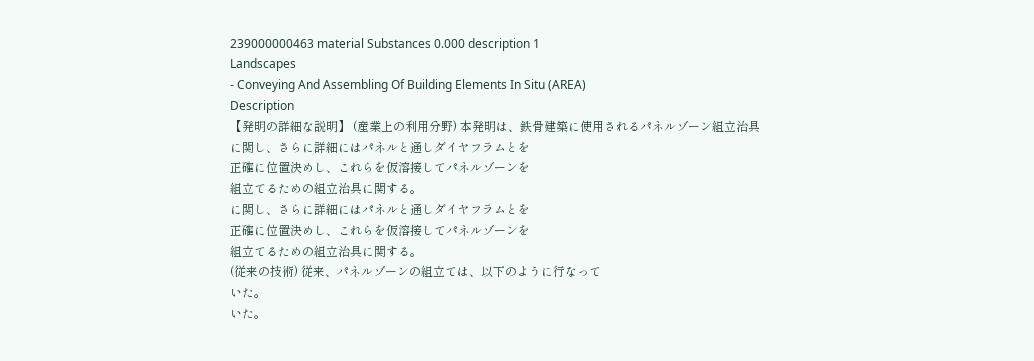239000000463 material Substances 0.000 description 1
Landscapes
- Conveying And Assembling Of Building Elements In Situ (AREA)
Description
【発明の詳細な説明】 (産業上の利用分野) 本発明は、鉄骨建築に使用されるパネルゾーン組立治具
に関し、さらに詳細にはパネルと通しダイヤフラムとを
正確に位置決めし、これらを仮溶接してパネルゾーンを
組立てるための組立治具に関する。
に関し、さらに詳細にはパネルと通しダイヤフラムとを
正確に位置決めし、これらを仮溶接してパネルゾーンを
組立てるための組立治具に関する。
(従来の技術) 従来、パネルゾーンの組立ては、以下のように行なって
いた。
いた。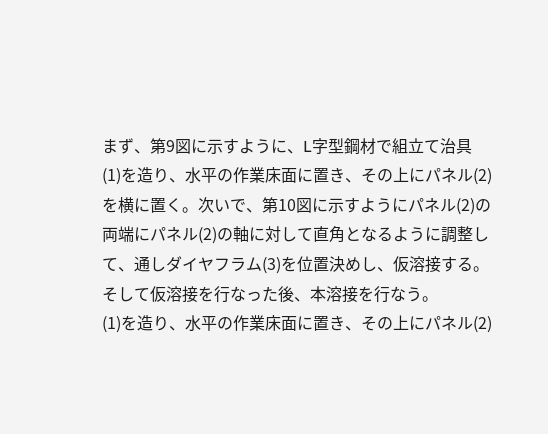まず、第9図に示すように、L字型鋼材で組立て治具
(1)を造り、水平の作業床面に置き、その上にパネル(2)
を横に置く。次いで、第10図に示すようにパネル(2)の
両端にパネル(2)の軸に対して直角となるように調整し
て、通しダイヤフラム(3)を位置決めし、仮溶接する。
そして仮溶接を行なった後、本溶接を行なう。
(1)を造り、水平の作業床面に置き、その上にパネル(2)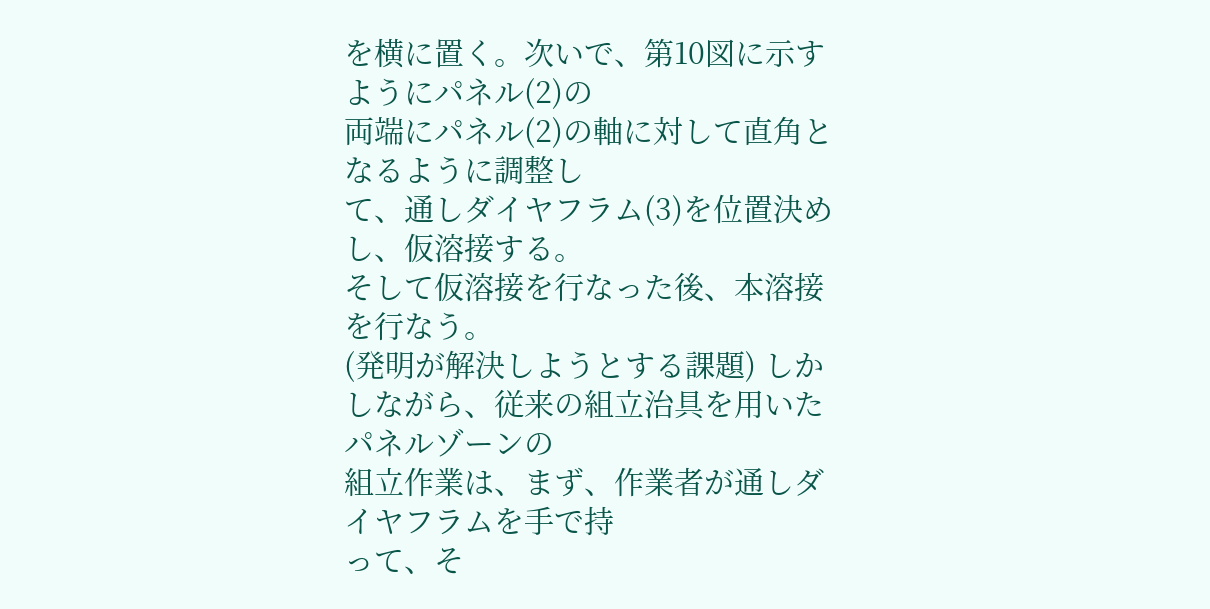を横に置く。次いで、第10図に示すようにパネル(2)の
両端にパネル(2)の軸に対して直角となるように調整し
て、通しダイヤフラム(3)を位置決めし、仮溶接する。
そして仮溶接を行なった後、本溶接を行なう。
(発明が解決しようとする課題) しかしながら、従来の組立治具を用いたパネルゾーンの
組立作業は、まず、作業者が通しダイヤフラムを手で持
って、そ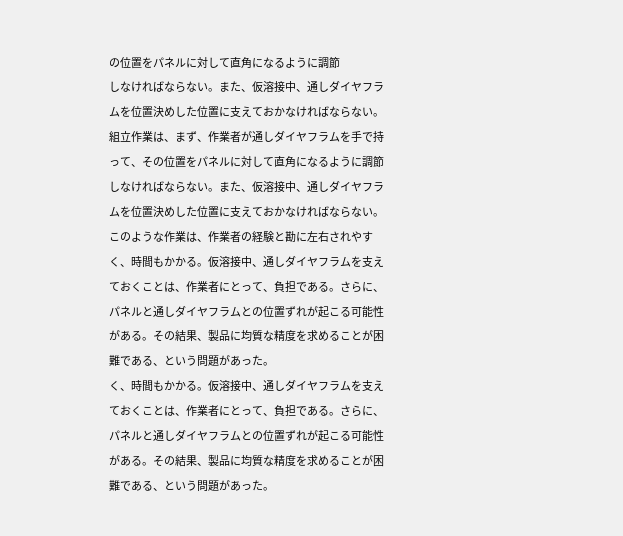の位置をパネルに対して直角になるように調節
しなければならない。また、仮溶接中、通しダイヤフラ
ムを位置決めした位置に支えておかなければならない。
組立作業は、まず、作業者が通しダイヤフラムを手で持
って、その位置をパネルに対して直角になるように調節
しなければならない。また、仮溶接中、通しダイヤフラ
ムを位置決めした位置に支えておかなければならない。
このような作業は、作業者の経験と勘に左右されやす
く、時間もかかる。仮溶接中、通しダイヤフラムを支え
ておくことは、作業者にとって、負担である。さらに、
パネルと通しダイヤフラムとの位置ずれが起こる可能性
がある。その結果、製品に均質な精度を求めることが困
難である、という問題があった。
く、時間もかかる。仮溶接中、通しダイヤフラムを支え
ておくことは、作業者にとって、負担である。さらに、
パネルと通しダイヤフラムとの位置ずれが起こる可能性
がある。その結果、製品に均質な精度を求めることが困
難である、という問題があった。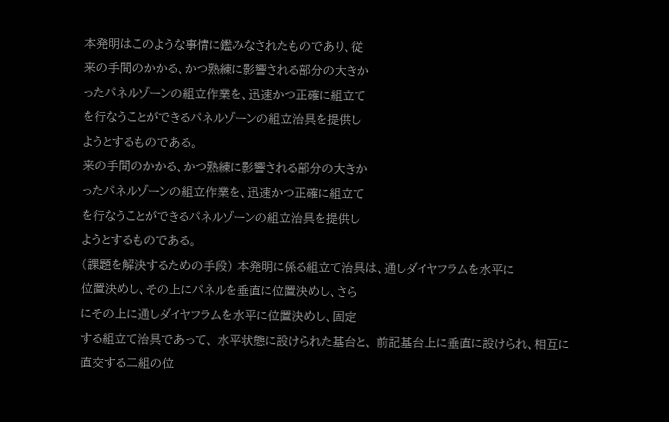本発明はこのような事情に鑑みなされたものであり、従
来の手間のかかる、かつ熟練に影響される部分の大きか
ったパネルゾーンの組立作業を、迅速かつ正確に組立て
を行なうことができるパネルゾーンの組立治具を提供し
ようとするものである。
来の手間のかかる、かつ熟練に影響される部分の大きか
ったパネルゾーンの組立作業を、迅速かつ正確に組立て
を行なうことができるパネルゾーンの組立治具を提供し
ようとするものである。
(課題を解決するための手段) 本発明に係る組立て治具は、通しダイヤフラムを水平に
位置決めし、その上にパネルを垂直に位置決めし、さら
にその上に通しダイヤフラムを水平に位置決めし、固定
する組立て治具であって、 水平状態に設けられた基台と、 前記基台上に垂直に設けられ、相互に直交する二組の位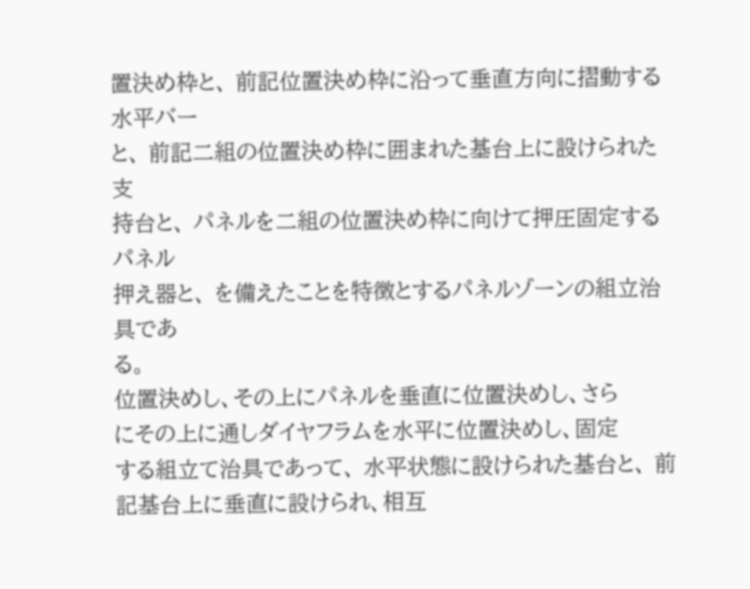置決め枠と、 前記位置決め枠に沿って垂直方向に摺動する水平バー
と、 前記二組の位置決め枠に囲まれた基台上に設けられた支
持台と、 パネルを二組の位置決め枠に向けて押圧固定するパネル
押え器と、 を備えたことを特徴とするパネルゾーンの組立治具であ
る。
位置決めし、その上にパネルを垂直に位置決めし、さら
にその上に通しダイヤフラムを水平に位置決めし、固定
する組立て治具であって、 水平状態に設けられた基台と、 前記基台上に垂直に設けられ、相互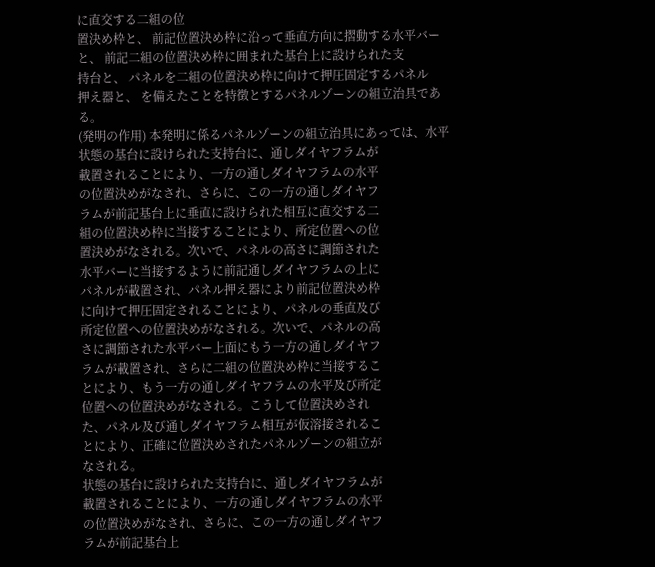に直交する二組の位
置決め枠と、 前記位置決め枠に沿って垂直方向に摺動する水平バー
と、 前記二組の位置決め枠に囲まれた基台上に設けられた支
持台と、 パネルを二組の位置決め枠に向けて押圧固定するパネル
押え器と、 を備えたことを特徴とするパネルゾーンの組立治具であ
る。
(発明の作用) 本発明に係るパネルゾーンの組立治具にあっては、水平
状態の基台に設けられた支持台に、通しダイヤフラムが
載置されることにより、一方の通しダイヤフラムの水平
の位置決めがなされ、さらに、この一方の通しダイヤフ
ラムが前記基台上に垂直に設けられた相互に直交する二
組の位置決め枠に当接することにより、所定位置への位
置決めがなされる。次いで、パネルの高さに調節された
水平バーに当接するように前記通しダイヤフラムの上に
パネルが載置され、パネル押え器により前記位置決め枠
に向けて押圧固定されることにより、パネルの垂直及び
所定位置への位置決めがなされる。次いで、パネルの高
さに調節された水平バー上面にもう一方の通しダイヤフ
ラムが載置され、さらに二組の位置決め枠に当接するこ
とにより、もう一方の通しダイヤフラムの水平及び所定
位置への位置決めがなされる。こうして位置決めされ
た、パネル及び通しダイヤフラム相互が仮溶接されるこ
とにより、正確に位置決めされたパネルゾーンの組立が
なされる。
状態の基台に設けられた支持台に、通しダイヤフラムが
載置されることにより、一方の通しダイヤフラムの水平
の位置決めがなされ、さらに、この一方の通しダイヤフ
ラムが前記基台上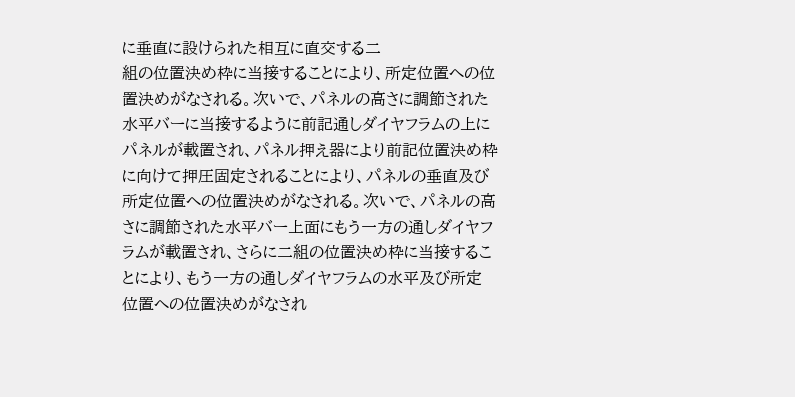に垂直に設けられた相互に直交する二
組の位置決め枠に当接することにより、所定位置への位
置決めがなされる。次いで、パネルの高さに調節された
水平バーに当接するように前記通しダイヤフラムの上に
パネルが載置され、パネル押え器により前記位置決め枠
に向けて押圧固定されることにより、パネルの垂直及び
所定位置への位置決めがなされる。次いで、パネルの高
さに調節された水平バー上面にもう一方の通しダイヤフ
ラムが載置され、さらに二組の位置決め枠に当接するこ
とにより、もう一方の通しダイヤフラムの水平及び所定
位置への位置決めがなされ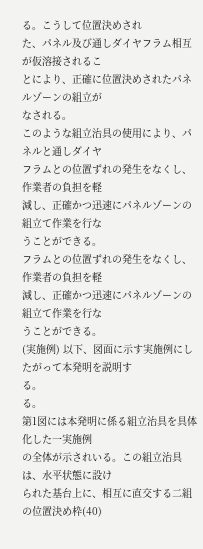る。こうして位置決めされ
た、パネル及び通しダイヤフラム相互が仮溶接されるこ
とにより、正確に位置決めされたパネルゾーンの組立が
なされる。
このような組立治具の使用により、パネルと通しダイヤ
フラムとの位置ずれの発生をなくし、作業者の負担を軽
減し、正確かつ迅速にパネルゾーンの組立て作業を行な
うことができる。
フラムとの位置ずれの発生をなくし、作業者の負担を軽
減し、正確かつ迅速にパネルゾーンの組立て作業を行な
うことができる。
(実施例) 以下、図面に示す実施例にしたがって本発明を説明す
る。
る。
第1図には本発明に係る組立治具を具体化した一実施例
の全体が示されいる。この組立治具は、水平状態に設け
られた基台上に、相互に直交する二組の位置決め枠(40)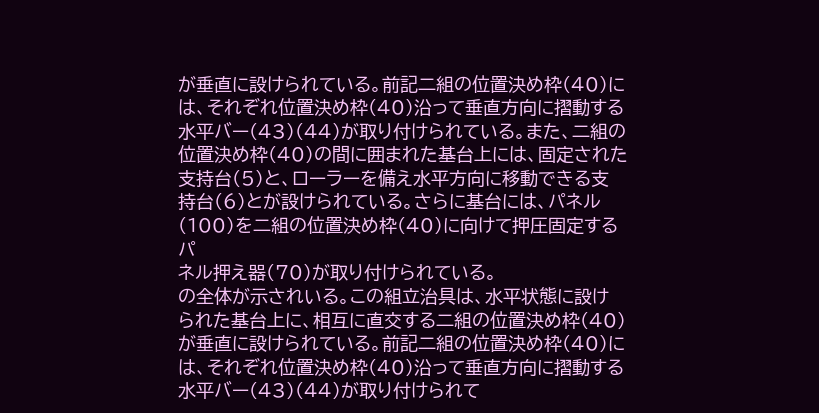が垂直に設けられている。前記二組の位置決め枠(40)に
は、それぞれ位置決め枠(40)沿って垂直方向に摺動する
水平バー(43)(44)が取り付けられている。また、二組の
位置決め枠(40)の間に囲まれた基台上には、固定された
支持台(5)と、ローラーを備え水平方向に移動できる支
持台(6)とが設けられている。さらに基台には、パネル
(100)を二組の位置決め枠(40)に向けて押圧固定するパ
ネル押え器(70)が取り付けられている。
の全体が示されいる。この組立治具は、水平状態に設け
られた基台上に、相互に直交する二組の位置決め枠(40)
が垂直に設けられている。前記二組の位置決め枠(40)に
は、それぞれ位置決め枠(40)沿って垂直方向に摺動する
水平バー(43)(44)が取り付けられて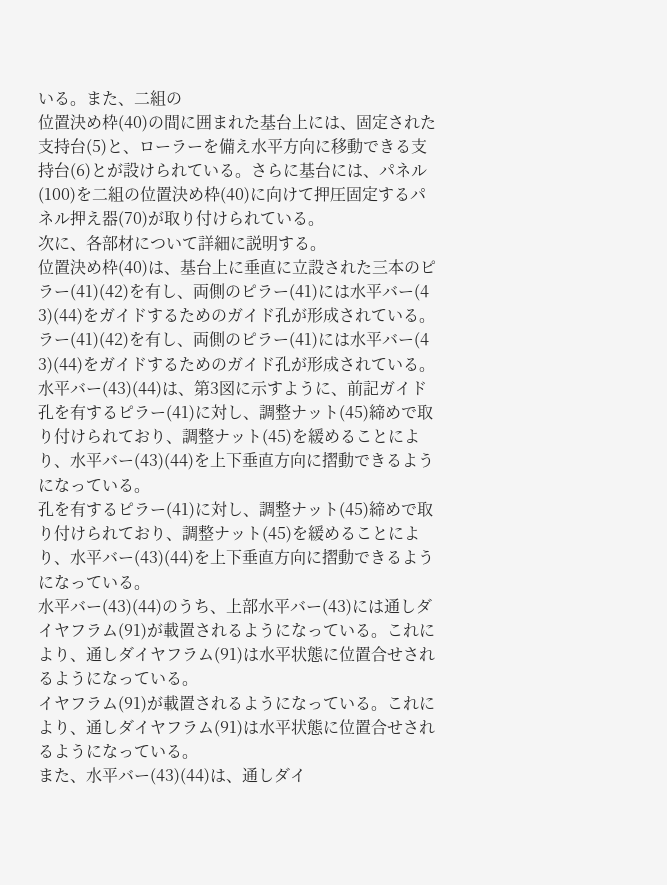いる。また、二組の
位置決め枠(40)の間に囲まれた基台上には、固定された
支持台(5)と、ローラーを備え水平方向に移動できる支
持台(6)とが設けられている。さらに基台には、パネル
(100)を二組の位置決め枠(40)に向けて押圧固定するパ
ネル押え器(70)が取り付けられている。
次に、各部材について詳細に説明する。
位置決め枠(40)は、基台上に垂直に立設された三本のピ
ラー(41)(42)を有し、両側のピラー(41)には水平バー(4
3)(44)をガイドするためのガイド孔が形成されている。
ラー(41)(42)を有し、両側のピラー(41)には水平バー(4
3)(44)をガイドするためのガイド孔が形成されている。
水平バー(43)(44)は、第3図に示すように、前記ガイド
孔を有するピラー(41)に対し、調整ナット(45)締めで取
り付けられており、調整ナット(45)を緩めることによ
り、水平バー(43)(44)を上下垂直方向に摺動できるよう
になっている。
孔を有するピラー(41)に対し、調整ナット(45)締めで取
り付けられており、調整ナット(45)を緩めることによ
り、水平バー(43)(44)を上下垂直方向に摺動できるよう
になっている。
水平バー(43)(44)のうち、上部水平バー(43)には通しダ
イヤフラム(91)が載置されるようになっている。これに
より、通しダイヤフラム(91)は水平状態に位置合せされ
るようになっている。
イヤフラム(91)が載置されるようになっている。これに
より、通しダイヤフラム(91)は水平状態に位置合せされ
るようになっている。
また、水平バー(43)(44)は、通しダイ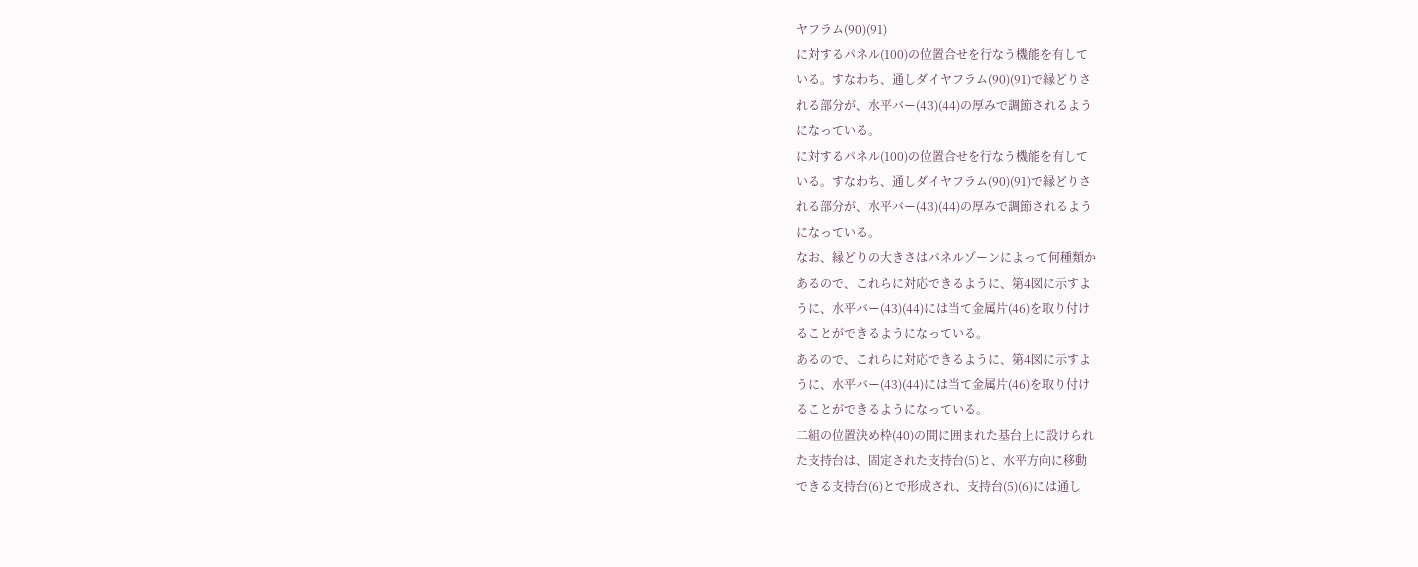ヤフラム(90)(91)
に対するパネル(100)の位置合せを行なう機能を有して
いる。すなわち、通しダイヤフラム(90)(91)で縁どりさ
れる部分が、水平バー(43)(44)の厚みで調節されるよう
になっている。
に対するパネル(100)の位置合せを行なう機能を有して
いる。すなわち、通しダイヤフラム(90)(91)で縁どりさ
れる部分が、水平バー(43)(44)の厚みで調節されるよう
になっている。
なお、縁どりの大きさはパネルゾーンによって何種類か
あるので、これらに対応できるように、第4図に示すよ
うに、水平バー(43)(44)には当て金属片(46)を取り付け
ることができるようになっている。
あるので、これらに対応できるように、第4図に示すよ
うに、水平バー(43)(44)には当て金属片(46)を取り付け
ることができるようになっている。
二組の位置決め枠(40)の間に囲まれた基台上に設けられ
た支持台は、固定された支持台(5)と、水平方向に移動
できる支持台(6)とで形成され、支持台(5)(6)には通し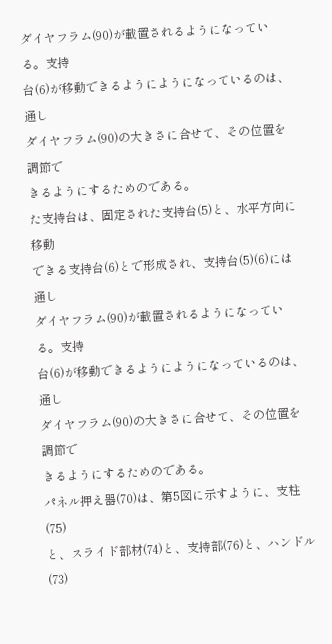ダイヤフラム(90)が載置されるようになっている。支持
台(6)が移動できるようにようになっているのは、通し
ダイヤフラム(90)の大きさに合せて、その位置を調節で
きるようにするためのである。
た支持台は、固定された支持台(5)と、水平方向に移動
できる支持台(6)とで形成され、支持台(5)(6)には通し
ダイヤフラム(90)が載置されるようになっている。支持
台(6)が移動できるようにようになっているのは、通し
ダイヤフラム(90)の大きさに合せて、その位置を調節で
きるようにするためのである。
パネル押え器(70)は、第5図に示すように、支柱(75)
と、スライド部材(74)と、支持部(76)と、ハンドル(73)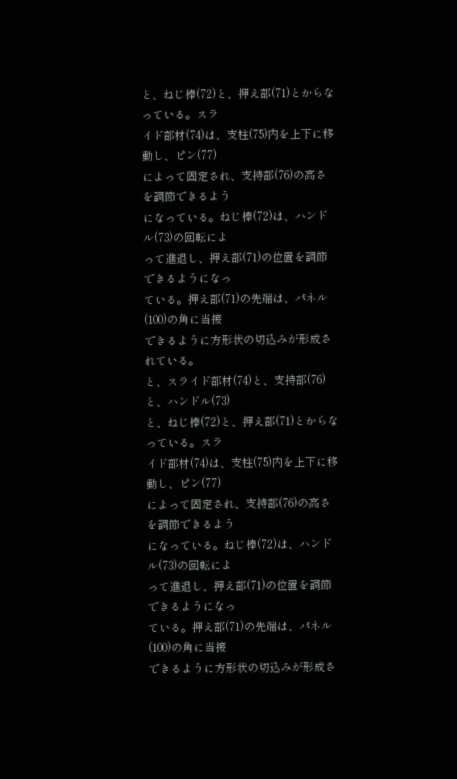と、ねじ棒(72)と、押え部(71)とからなっている。スラ
イド部材(74)は、支柱(75)内を上下に移動し、ピン(77)
によって固定され、支持部(76)の高さを調節できるよう
になっている。ねじ棒(72)は、ハンドル(73)の回転によ
って進退し、押え部(71)の位置を調節できるようになっ
ている。押え部(71)の先端は、パネル(100)の角に当接
できるように方形状の切込みが形成されている。
と、スライド部材(74)と、支持部(76)と、ハンドル(73)
と、ねじ棒(72)と、押え部(71)とからなっている。スラ
イド部材(74)は、支柱(75)内を上下に移動し、ピン(77)
によって固定され、支持部(76)の高さを調節できるよう
になっている。ねじ棒(72)は、ハンドル(73)の回転によ
って進退し、押え部(71)の位置を調節できるようになっ
ている。押え部(71)の先端は、パネル(100)の角に当接
できるように方形状の切込みが形成さ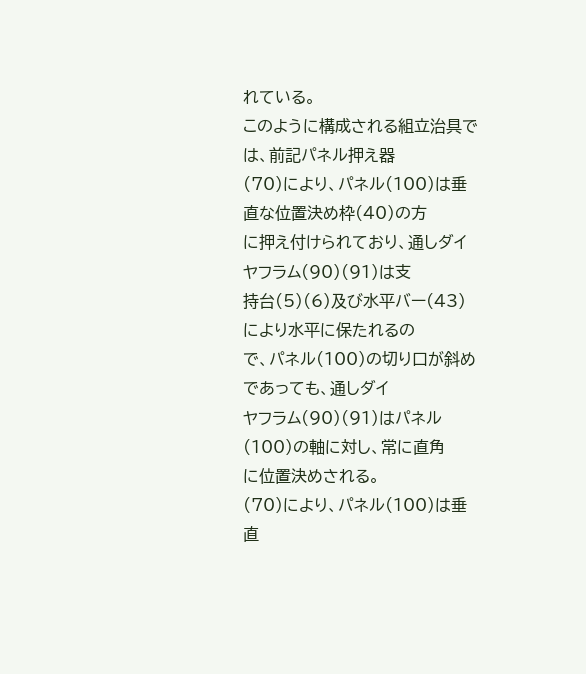れている。
このように構成される組立治具では、前記パネル押え器
(70)により、パネル(100)は垂直な位置決め枠(40)の方
に押え付けられており、通しダイヤフラム(90)(91)は支
持台(5)(6)及び水平バー(43)により水平に保たれるの
で、パネル(100)の切り口が斜めであっても、通しダイ
ヤフラム(90)(91)はパネル(100)の軸に対し、常に直角
に位置決めされる。
(70)により、パネル(100)は垂直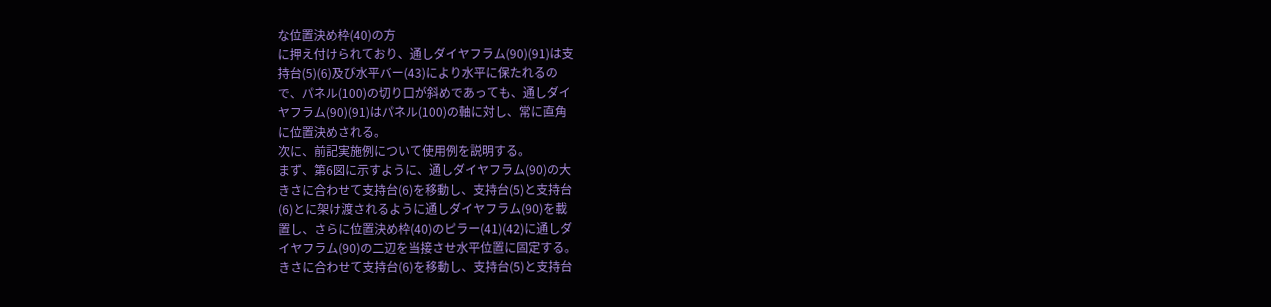な位置決め枠(40)の方
に押え付けられており、通しダイヤフラム(90)(91)は支
持台(5)(6)及び水平バー(43)により水平に保たれるの
で、パネル(100)の切り口が斜めであっても、通しダイ
ヤフラム(90)(91)はパネル(100)の軸に対し、常に直角
に位置決めされる。
次に、前記実施例について使用例を説明する。
まず、第6図に示すように、通しダイヤフラム(90)の大
きさに合わせて支持台(6)を移動し、支持台(5)と支持台
(6)とに架け渡されるように通しダイヤフラム(90)を載
置し、さらに位置決め枠(40)のピラー(41)(42)に通しダ
イヤフラム(90)の二辺を当接させ水平位置に固定する。
きさに合わせて支持台(6)を移動し、支持台(5)と支持台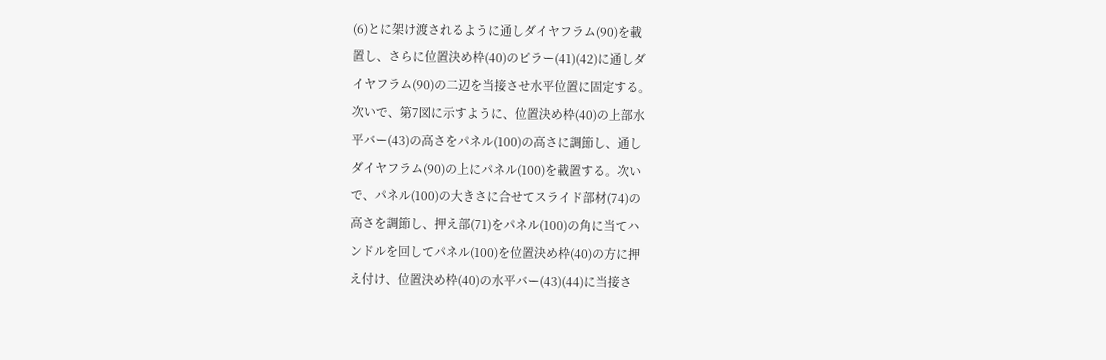(6)とに架け渡されるように通しダイヤフラム(90)を載
置し、さらに位置決め枠(40)のピラー(41)(42)に通しダ
イヤフラム(90)の二辺を当接させ水平位置に固定する。
次いで、第7図に示すように、位置決め枠(40)の上部水
平バー(43)の高さをパネル(100)の高さに調節し、通し
ダイヤフラム(90)の上にパネル(100)を載置する。次い
で、パネル(100)の大きさに合せてスライド部材(74)の
高さを調節し、押え部(71)をパネル(100)の角に当てハ
ンドルを回してパネル(100)を位置決め枠(40)の方に押
え付け、位置決め枠(40)の水平バー(43)(44)に当接さ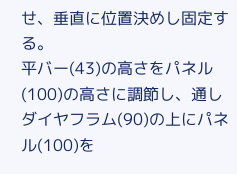せ、垂直に位置決めし固定する。
平バー(43)の高さをパネル(100)の高さに調節し、通し
ダイヤフラム(90)の上にパネル(100)を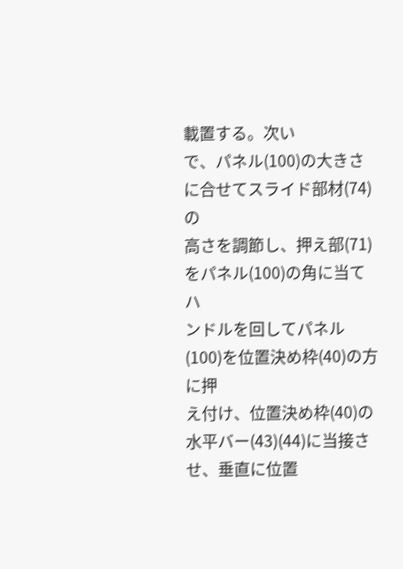載置する。次い
で、パネル(100)の大きさに合せてスライド部材(74)の
高さを調節し、押え部(71)をパネル(100)の角に当てハ
ンドルを回してパネル(100)を位置決め枠(40)の方に押
え付け、位置決め枠(40)の水平バー(43)(44)に当接さ
せ、垂直に位置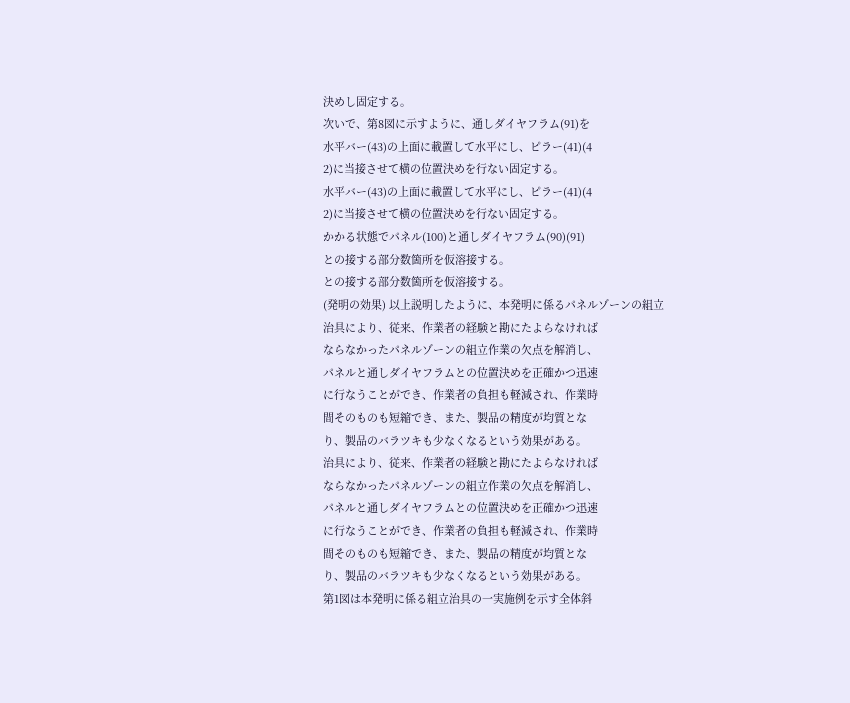決めし固定する。
次いで、第8図に示すように、通しダイヤフラム(91)を
水平バー(43)の上面に載置して水平にし、ピラー(41)(4
2)に当接させて横の位置決めを行ない固定する。
水平バー(43)の上面に載置して水平にし、ピラー(41)(4
2)に当接させて横の位置決めを行ない固定する。
かかる状態でパネル(100)と通しダイヤフラム(90)(91)
との接する部分数箇所を仮溶接する。
との接する部分数箇所を仮溶接する。
(発明の効果) 以上説明したように、本発明に係るパネルゾーンの組立
治具により、従来、作業者の経験と勘にたよらなければ
ならなかったパネルゾーンの組立作業の欠点を解消し、
パネルと通しダイヤフラムとの位置決めを正確かつ迅速
に行なうことができ、作業者の負担も軽減され、作業時
間そのものも短縮でき、また、製品の精度が均質とな
り、製品のバラツキも少なくなるという効果がある。
治具により、従来、作業者の経験と勘にたよらなければ
ならなかったパネルゾーンの組立作業の欠点を解消し、
パネルと通しダイヤフラムとの位置決めを正確かつ迅速
に行なうことができ、作業者の負担も軽減され、作業時
間そのものも短縮でき、また、製品の精度が均質とな
り、製品のバラツキも少なくなるという効果がある。
第1図は本発明に係る組立治具の一実施例を示す全体斜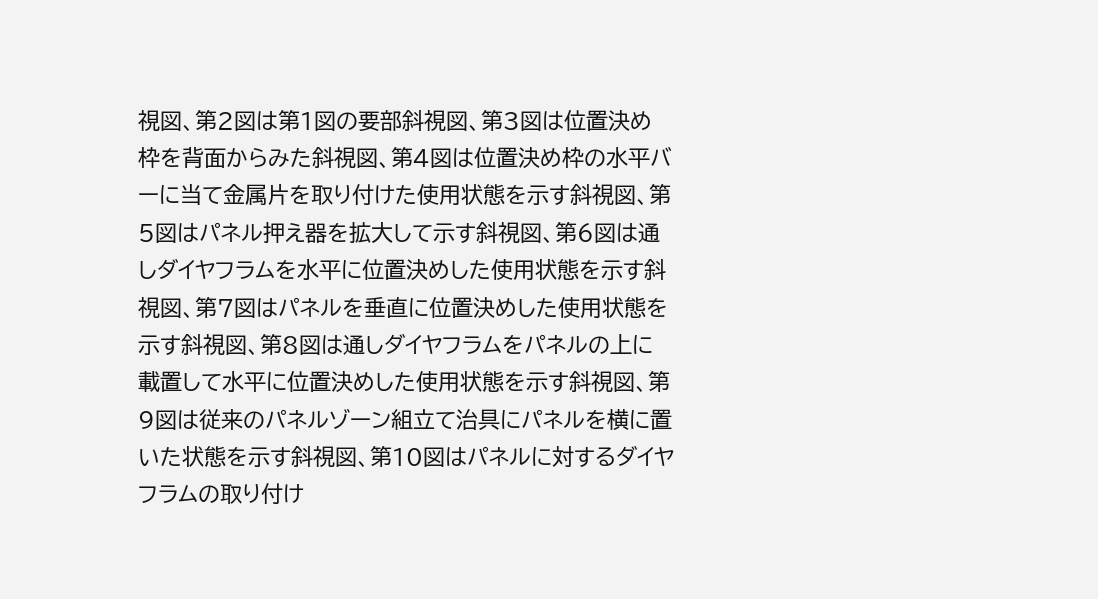視図、第2図は第1図の要部斜視図、第3図は位置決め
枠を背面からみた斜視図、第4図は位置決め枠の水平バ
ーに当て金属片を取り付けた使用状態を示す斜視図、第
5図はパネル押え器を拡大して示す斜視図、第6図は通
しダイヤフラムを水平に位置決めした使用状態を示す斜
視図、第7図はパネルを垂直に位置決めした使用状態を
示す斜視図、第8図は通しダイヤフラムをパネルの上に
載置して水平に位置決めした使用状態を示す斜視図、第
9図は従来のパネルゾーン組立て治具にパネルを横に置
いた状態を示す斜視図、第10図はパネルに対するダイヤ
フラムの取り付け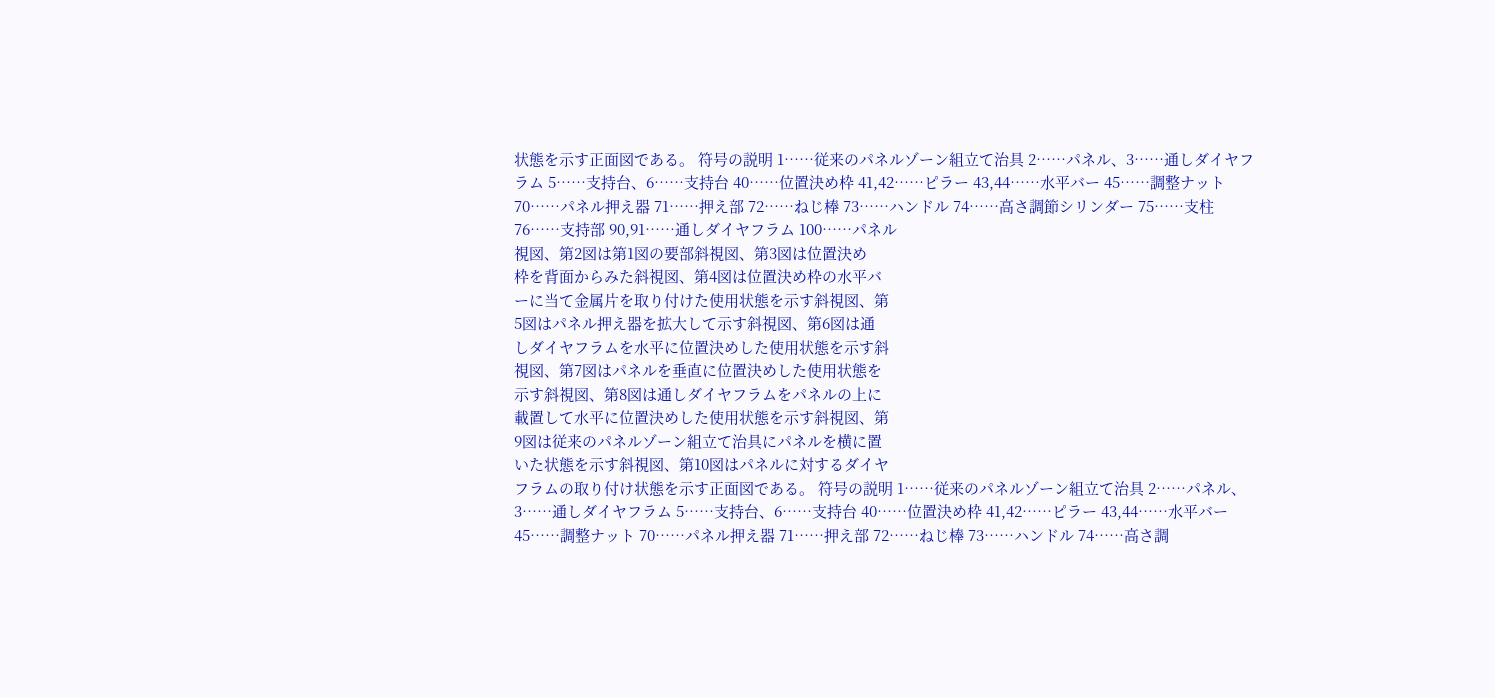状態を示す正面図である。 符号の説明 1……従来のパネルゾーン組立て治具 2……パネル、3……通しダイヤフラム 5……支持台、6……支持台 40……位置決め枠 41,42……ピラー 43,44……水平バー 45……調整ナット 70……パネル押え器 71……押え部 72……ねじ棒 73……ハンドル 74……高さ調節シリンダー 75……支柱 76……支持部 90,91……通しダイヤフラム 100……パネル
視図、第2図は第1図の要部斜視図、第3図は位置決め
枠を背面からみた斜視図、第4図は位置決め枠の水平バ
ーに当て金属片を取り付けた使用状態を示す斜視図、第
5図はパネル押え器を拡大して示す斜視図、第6図は通
しダイヤフラムを水平に位置決めした使用状態を示す斜
視図、第7図はパネルを垂直に位置決めした使用状態を
示す斜視図、第8図は通しダイヤフラムをパネルの上に
載置して水平に位置決めした使用状態を示す斜視図、第
9図は従来のパネルゾーン組立て治具にパネルを横に置
いた状態を示す斜視図、第10図はパネルに対するダイヤ
フラムの取り付け状態を示す正面図である。 符号の説明 1……従来のパネルゾーン組立て治具 2……パネル、3……通しダイヤフラム 5……支持台、6……支持台 40……位置決め枠 41,42……ピラー 43,44……水平バー 45……調整ナット 70……パネル押え器 71……押え部 72……ねじ棒 73……ハンドル 74……高さ調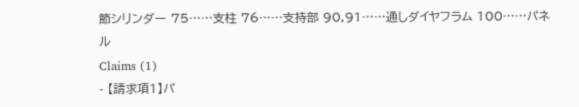節シリンダー 75……支柱 76……支持部 90,91……通しダイヤフラム 100……パネル
Claims (1)
- 【請求項1】パ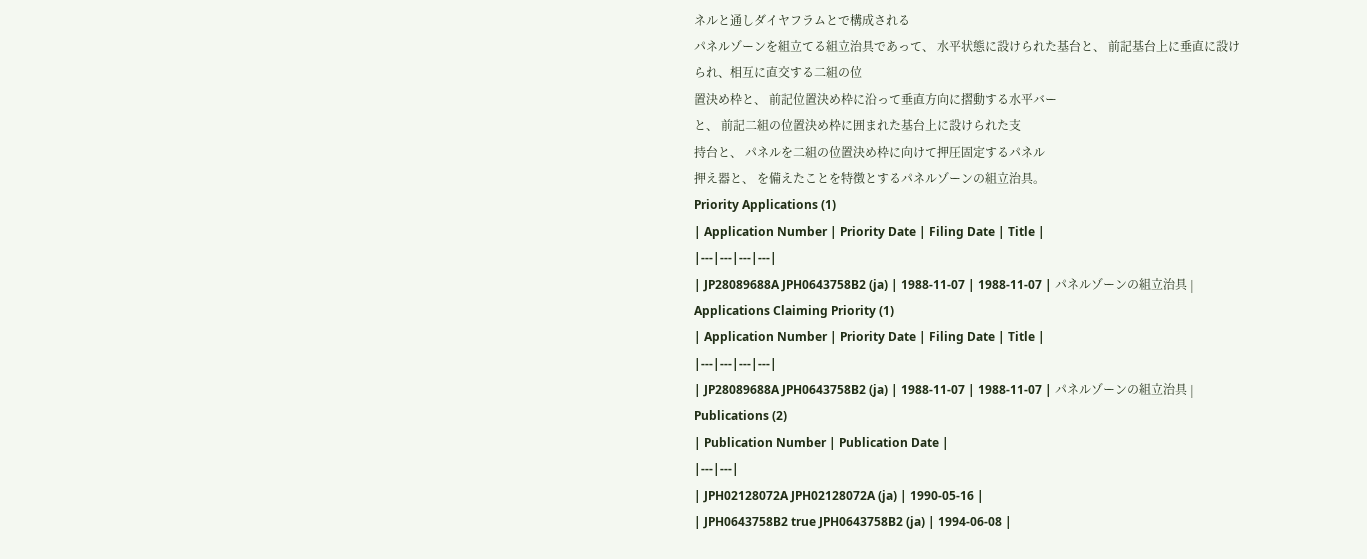ネルと通しダイヤフラムとで構成される
パネルゾーンを組立てる組立治具であって、 水平状態に設けられた基台と、 前記基台上に垂直に設けられ、相互に直交する二組の位
置決め枠と、 前記位置決め枠に沿って垂直方向に摺動する水平バー
と、 前記二組の位置決め枠に囲まれた基台上に設けられた支
持台と、 パネルを二組の位置決め枠に向けて押圧固定するパネル
押え器と、 を備えたことを特徴とするパネルゾーンの組立治具。
Priority Applications (1)
| Application Number | Priority Date | Filing Date | Title |
|---|---|---|---|
| JP28089688A JPH0643758B2 (ja) | 1988-11-07 | 1988-11-07 | パネルゾーンの組立治具 |
Applications Claiming Priority (1)
| Application Number | Priority Date | Filing Date | Title |
|---|---|---|---|
| JP28089688A JPH0643758B2 (ja) | 1988-11-07 | 1988-11-07 | パネルゾーンの組立治具 |
Publications (2)
| Publication Number | Publication Date |
|---|---|
| JPH02128072A JPH02128072A (ja) | 1990-05-16 |
| JPH0643758B2 true JPH0643758B2 (ja) | 1994-06-08 |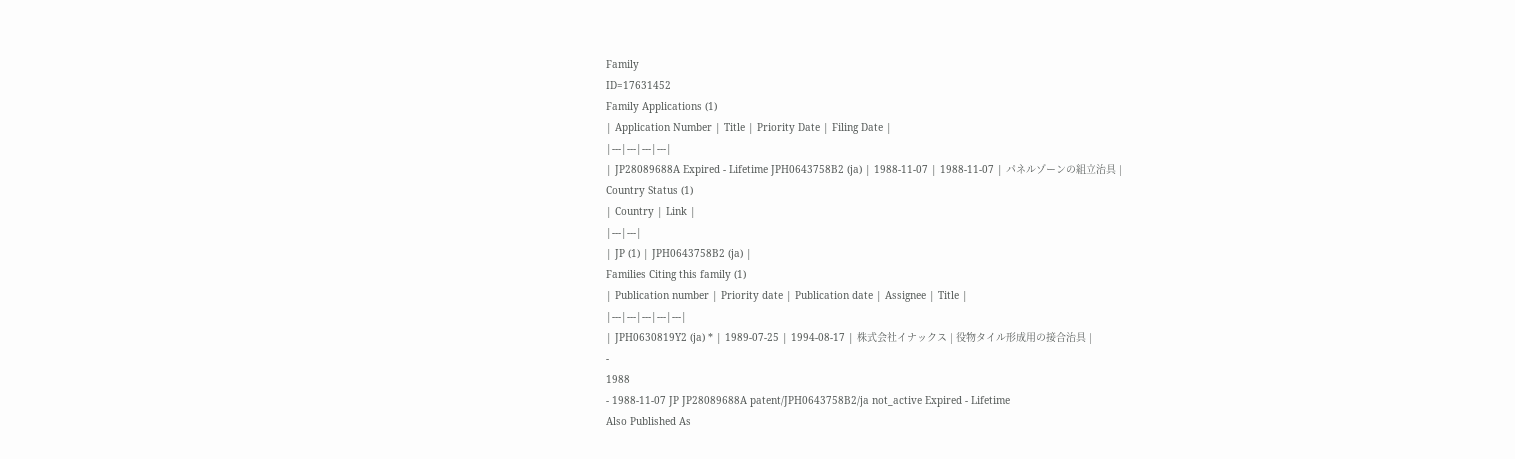Family
ID=17631452
Family Applications (1)
| Application Number | Title | Priority Date | Filing Date |
|---|---|---|---|
| JP28089688A Expired - Lifetime JPH0643758B2 (ja) | 1988-11-07 | 1988-11-07 | パネルゾーンの組立治具 |
Country Status (1)
| Country | Link |
|---|---|
| JP (1) | JPH0643758B2 (ja) |
Families Citing this family (1)
| Publication number | Priority date | Publication date | Assignee | Title |
|---|---|---|---|---|
| JPH0630819Y2 (ja) * | 1989-07-25 | 1994-08-17 | 株式会社イナックス | 役物タイル形成用の接合治具 |
-
1988
- 1988-11-07 JP JP28089688A patent/JPH0643758B2/ja not_active Expired - Lifetime
Also Published As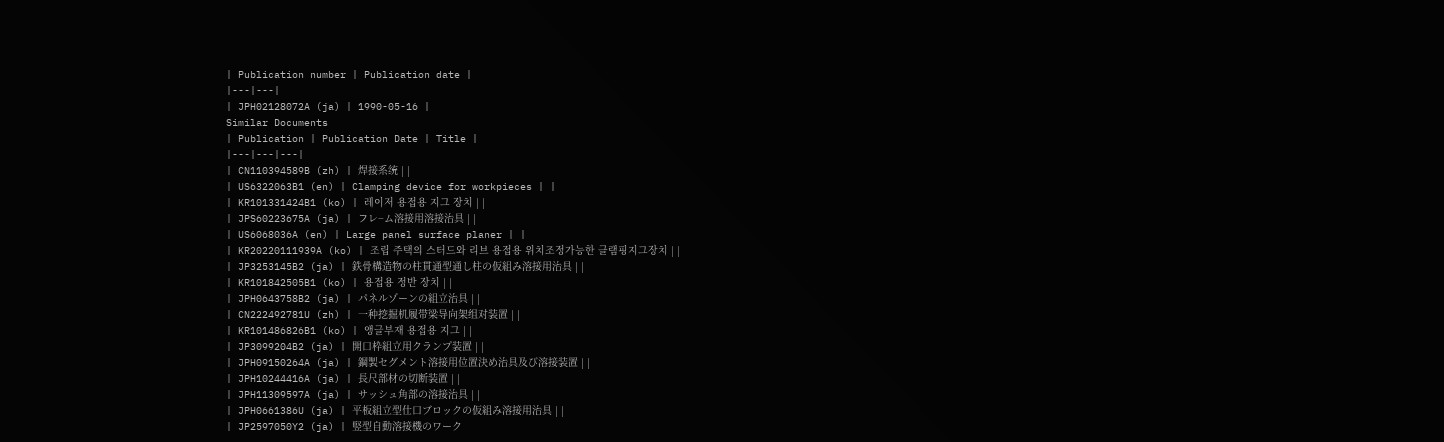| Publication number | Publication date |
|---|---|
| JPH02128072A (ja) | 1990-05-16 |
Similar Documents
| Publication | Publication Date | Title |
|---|---|---|
| CN110394589B (zh) | 焊接系统 | |
| US6322063B1 (en) | Clamping device for workpieces | |
| KR101331424B1 (ko) | 레이저 용접용 지그 장치 | |
| JPS60223675A (ja) | フレ−ム溶接用溶接治具 | |
| US6068036A (en) | Large panel surface planer | |
| KR20220111939A (ko) | 조립 주택의 스터드와 리브 용접용 위치조정가능한 클램핑지그장치 | |
| JP3253145B2 (ja) | 鉄骨構造物の柱貫通型通し柱の仮組み溶接用治具 | |
| KR101842505B1 (ko) | 용접용 정반 장치 | |
| JPH0643758B2 (ja) | パネルゾーンの組立治具 | |
| CN222492781U (zh) | 一种挖掘机履带梁导向架组对装置 | |
| KR101486826B1 (ko) | 앵글부재 용접용 지그 | |
| JP3099204B2 (ja) | 開口枠組立用クランプ装置 | |
| JPH09150264A (ja) | 鋼製セグメント溶接用位置決め治具及び溶接装置 | |
| JPH10244416A (ja) | 長尺部材の切断装置 | |
| JPH11309597A (ja) | サッシュ角部の溶接治具 | |
| JPH0661386U (ja) | 平板組立型仕口ブロックの仮組み溶接用治具 | |
| JP2597050Y2 (ja) | 竪型自動溶接機のワーク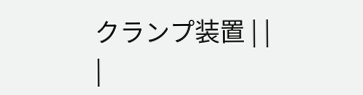クランプ装置 | |
|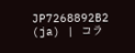JP7268892B2 (ja) | コラ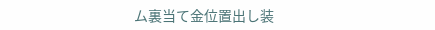ム裏当て金位置出し装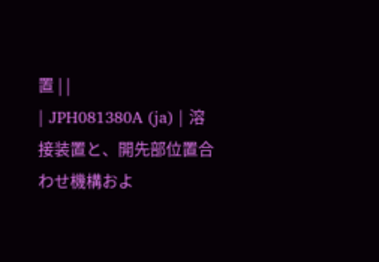置 | |
| JPH081380A (ja) | 溶接装置と、開先部位置合わせ機構およ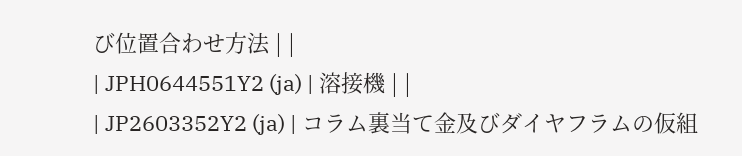び位置合わせ方法 | |
| JPH0644551Y2 (ja) | 溶接機 | |
| JP2603352Y2 (ja) | コラム裏当て金及びダイヤフラムの仮組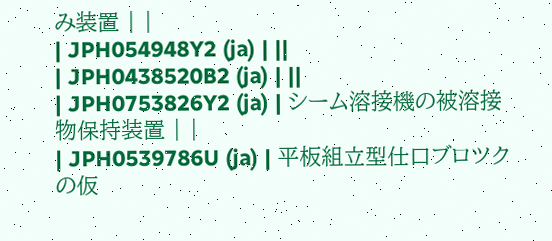み装置 | |
| JPH054948Y2 (ja) | ||
| JPH0438520B2 (ja) | ||
| JPH0753826Y2 (ja) | シーム溶接機の被溶接物保持装置 | |
| JPH0539786U (ja) | 平板組立型仕口ブロツクの仮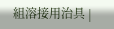組溶接用治具 |